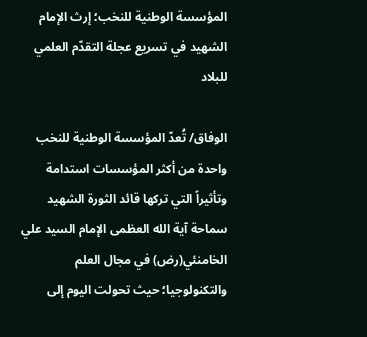المؤسسة الوطنية للنخب؛ إرث الإمام الشهيد في تسريع عجلة التقدّم العلمي للبلاد

الوفاق/ تُعدّ المؤسسة الوطنية للنخب واحدة من أكثر المؤسسات استدامة وتأثيراً التي تركها قائد الثورة الشهيد سماحة آية الله العظمى الإمام السيد علي الخامنئي(رض) في مجال العلم والتكنولوجيا؛ حيث تحولت اليوم إلى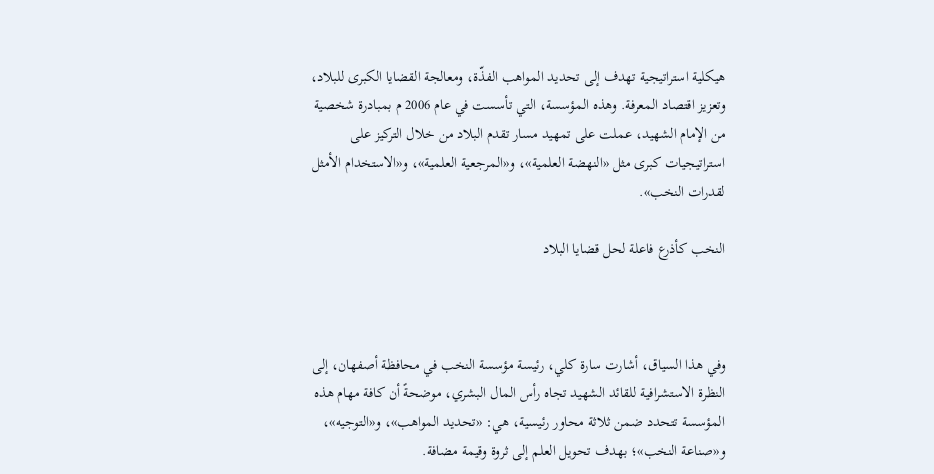هيكلية استراتيجية تهدف إلى تحديد المواهب الفذّة، ومعالجة القضايا الكبرى للبلاد، وتعزيز اقتصاد المعرفة. وهذه المؤسسة، التي تأسست في عام 2006 م بمبادرة شخصية من الإمام الشهيد، عملت على تمهيد مسار تقدم البلاد من خلال التركيز على استراتيجيات كبرى مثل «النهضة العلمية»، و«المرجعية العلمية»، و«الاستخدام الأمثل لقدرات النخب».

النخب كأذرع فاعلة لحل قضايا البلاد



وفي هذا السياق، أشارت سارة كلي، رئيسة مؤسسة النخب في محافظة أصفهان، إلى النظرة الاستشرافية للقائد الشهيد تجاه رأس المال البشري، موضحةً أن كافة مهام هذه المؤسسة تتحدد ضمن ثلاثة محاور رئيسية، هي: «تحديد المواهب»، و«التوجيه»، و«صناعة النخب»؛ بهدف تحويل العلم إلى ثروة وقيمة مضافة.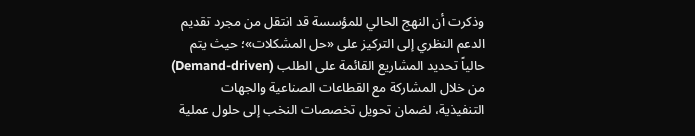وذكرت أن النهج الحالي للمؤسسة قد انتقل من مجرد تقديم الدعم النظري إلى التركيز على «حل المشكلات»؛ حيث يتم حالياً تحديد المشاريع القائمة على الطلب (Demand-driven) من خلال المشاركة مع القطاعات الصناعية والجهات التنفيذية، لضمان تحويل تخصصات النخب إلى حلول عملية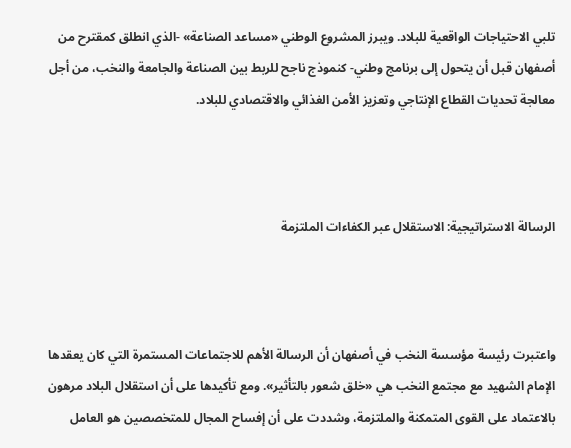تلبي الاحتياجات الواقعية للبلاد. ويبرز المشروع الوطني «مساعد الصناعة» -الذي انطلق كمقترح من أصفهان قبل أن يتحول إلى برنامج وطني- كنموذج ناجح للربط بين الصناعة والجامعة والنخب، من أجل معالجة تحديات القطاع الإنتاجي وتعزيز الأمن الغذائي والاقتصادي للبلاد.



الرسالة الاستراتيجية: الاستقلال عبر الكفاءات الملتزمة



واعتبرت رئيسة مؤسسة النخب في أصفهان أن الرسالة الأهم للاجتماعات المستمرة التي كان يعقدها الإمام الشهيد مع مجتمع النخب هي «خلق شعور بالتأثير». ومع تأكيدها على أن استقلال البلاد مرهون بالاعتماد على القوى المتمكنة والملتزمة، وشددت على أن إفساح المجال للمتخصصين هو العامل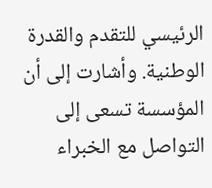الرئيسي للتقدم والقدرة الوطنية. وأشارت إلى أن المؤسسة تسعى إلى التواصل مع الخبراء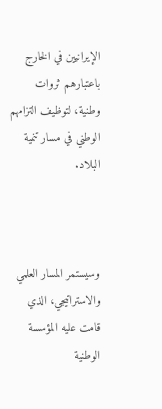الإيرانيين في الخارج باعتبارهم ثروات وطنية، لتوظيف التزامهم الوطني في مسار تنمية البلاد.



وسيستمر المسار العلمي والاستراتيجي، الذي قامت عليه المؤسسة الوطنية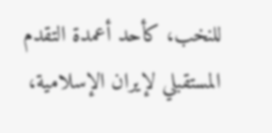للنخب، كأحد أعمدة التقدم المستقبلي لإيران الإسلامية،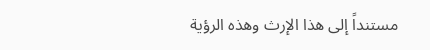مستنداً إلى هذا الإرث وهذه الرؤية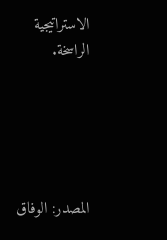الاستراتيجية الراسخة.





المصدر: الوفاق